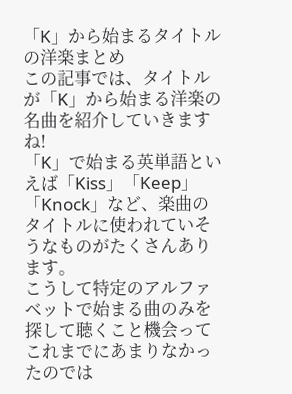「K」から始まるタイトルの洋楽まとめ
この記事では、タイトルが「K」から始まる洋楽の名曲を紹介していきますね!
「K」で始まる英単語といえば「Kiss」「Keep」「Knock」など、楽曲のタイトルに使われていそうなものがたくさんあります。
こうして特定のアルファベットで始まる曲のみを探して聴くこと機会ってこれまでにあまりなかったのでは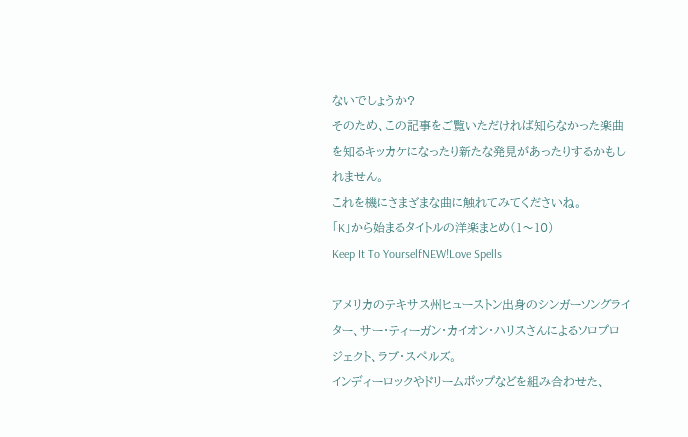ないでしょうか?
そのため、この記事をご覧いただければ知らなかった楽曲を知るキッカケになったり新たな発見があったりするかもしれません。
これを機にさまざまな曲に触れてみてくださいね。
「K」から始まるタイトルの洋楽まとめ(1〜10)
Keep It To YourselfNEW!Love Spells

アメリカのテキサス州ヒューストン出身のシンガーソングライター、サー・ティーガン・カイオン・ハリスさんによるソロプロジェクト、ラブ・スペルズ。
インディーロックやドリームポップなどを組み合わせた、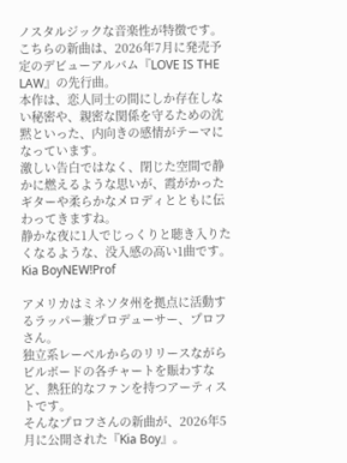ノスタルジックな音楽性が特徴です。
こちらの新曲は、2026年7月に発売予定のデビューアルバム『LOVE IS THE LAW』の先行曲。
本作は、恋人同士の間にしか存在しない秘密や、親密な関係を守るための沈黙といった、内向きの感情がテーマになっています。
激しい告白ではなく、閉じた空間で静かに燃えるような思いが、霞がかったギターや柔らかなメロディとともに伝わってきますね。
静かな夜に1人でじっくりと聴き入りたくなるような、没入感の高い1曲です。
Kia BoyNEW!Prof

アメリカはミネソタ州を拠点に活動するラッパー兼プロデューサー、プロフさん。
独立系レーベルからのリリースながらビルボードの各チャートを賑わすなど、熱狂的なファンを持つアーティストです。
そんなプロフさんの新曲が、2026年5月に公開された『Kia Boy』。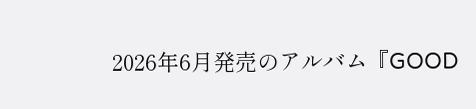2026年6月発売のアルバム『GOOD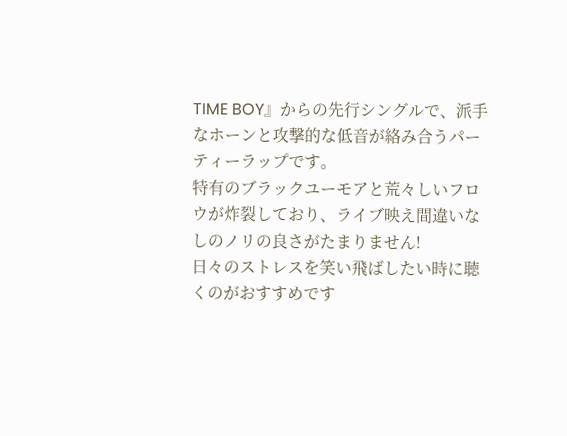TIME BOY』からの先行シングルで、派手なホーンと攻撃的な低音が絡み合うパーティーラップです。
特有のブラックユーモアと荒々しいフロウが炸裂しており、ライブ映え間違いなしのノリの良さがたまりません!
日々のストレスを笑い飛ばしたい時に聴くのがおすすめです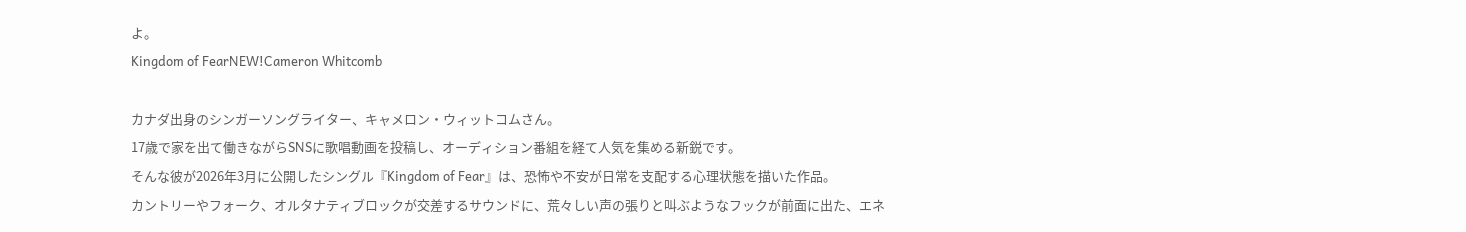よ。
Kingdom of FearNEW!Cameron Whitcomb

カナダ出身のシンガーソングライター、キャメロン・ウィットコムさん。
17歳で家を出て働きながらSNSに歌唱動画を投稿し、オーディション番組を経て人気を集める新鋭です。
そんな彼が2026年3月に公開したシングル『Kingdom of Fear』は、恐怖や不安が日常を支配する心理状態を描いた作品。
カントリーやフォーク、オルタナティブロックが交差するサウンドに、荒々しい声の張りと叫ぶようなフックが前面に出た、エネ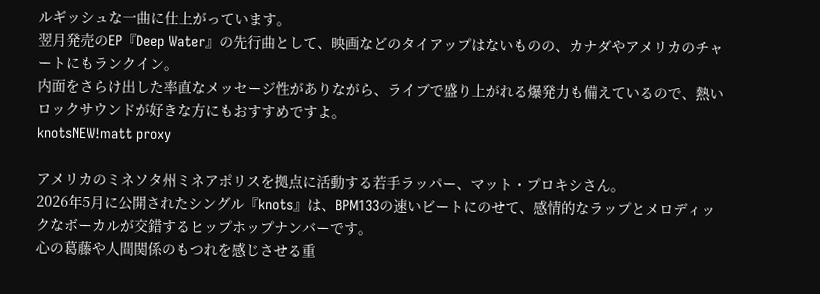ルギッシュな一曲に仕上がっています。
翌月発売のEP『Deep Water』の先行曲として、映画などのタイアップはないものの、カナダやアメリカのチャートにもランクイン。
内面をさらけ出した率直なメッセージ性がありながら、ライブで盛り上がれる爆発力も備えているので、熱いロックサウンドが好きな方にもおすすめですよ。
knotsNEW!matt proxy

アメリカのミネソタ州ミネアポリスを拠点に活動する若手ラッパー、マット・プロキシさん。
2026年5月に公開されたシングル『knots』は、BPM133の速いビートにのせて、感情的なラップとメロディックなボーカルが交錯するヒップホップナンバーです。
心の葛藤や人間関係のもつれを感じさせる重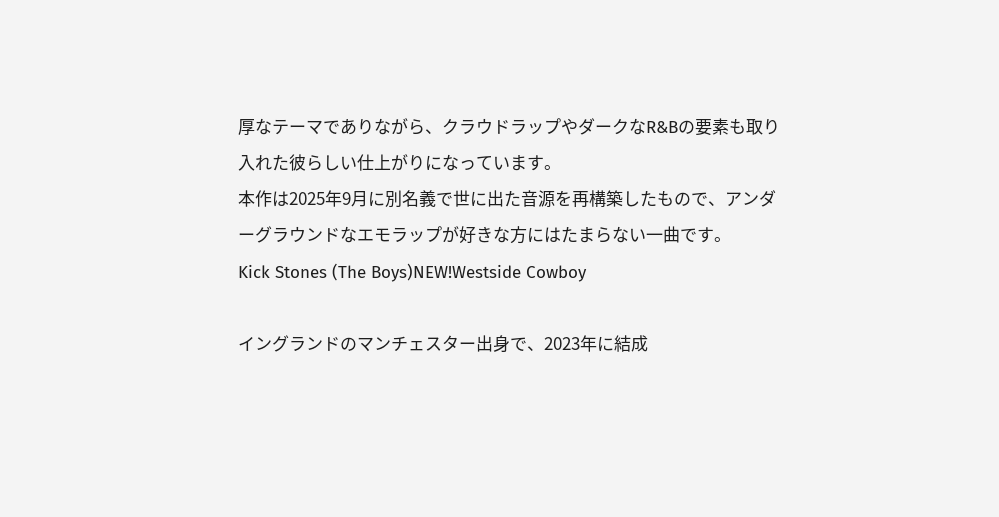厚なテーマでありながら、クラウドラップやダークなR&Bの要素も取り入れた彼らしい仕上がりになっています。
本作は2025年9月に別名義で世に出た音源を再構築したもので、アンダーグラウンドなエモラップが好きな方にはたまらない一曲です。
Kick Stones (The Boys)NEW!Westside Cowboy

イングランドのマンチェスター出身で、2023年に結成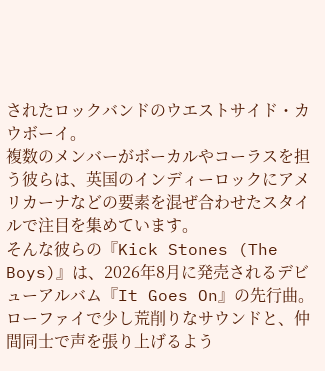されたロックバンドのウエストサイド・カウボーイ。
複数のメンバーがボーカルやコーラスを担う彼らは、英国のインディーロックにアメリカーナなどの要素を混ぜ合わせたスタイルで注目を集めています。
そんな彼らの『Kick Stones (The Boys)』は、2026年8月に発売されるデビューアルバム『It Goes On』の先行曲。
ローファイで少し荒削りなサウンドと、仲間同士で声を張り上げるよう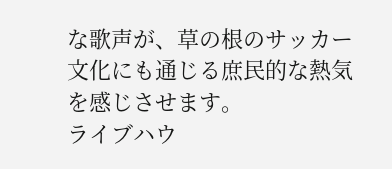な歌声が、草の根のサッカー文化にも通じる庶民的な熱気を感じさせます。
ライブハウ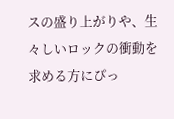スの盛り上がりや、生々しいロックの衝動を求める方にぴっ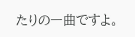たりの一曲ですよ。